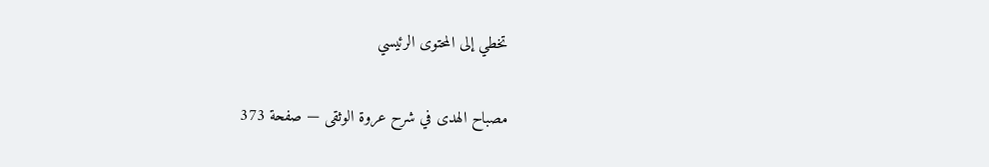تخطي إلى المحتوى الرئيسي

مصباح الهدى في شرح عروة الوثقى — صفحة 373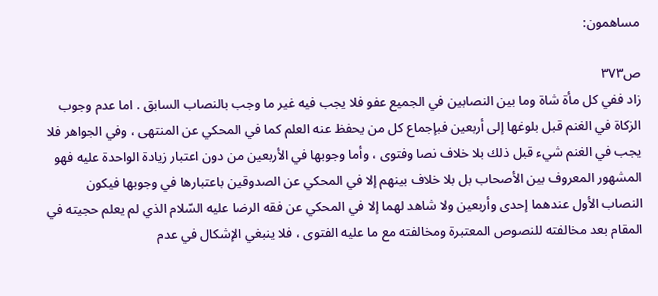مساهمون:

ص٣٧٣
زاد ففي كل مأة شاة وما بين النصابين في الجميع عفو فلا يجب فيه غير ما وجب بالنصاب السابق . اما عدم وجوب الزكاة في الغنم قبل بلوغها إلى أربعين فبإجماع كل من يحفظ عنه العلم كما في المحكي عن المنتهى ، وفي الجواهر فلا يجب في الغنم شيء قبل ذلك بلا خلاف نصا وفتوى ، وأما وجوبها في الأربعين من دون اعتبار زيادة الواحدة عليه فهو المشهور المعروف بين الأصحاب بل بلا خلاف بينهم إلا في المحكي عن الصدوقين باعتبارها في وجوبها فيكون النصاب الأول عندهما إحدى وأربعين ولا شاهد لهما إلا في المحكي عن فقه الرضا عليه السّلام الذي لم يعلم حجيته في المقام بعد مخالفته للنصوص المعتبرة ومخالفته مع ما عليه الفتوى ، فلا ينبغي الإشكال في عدم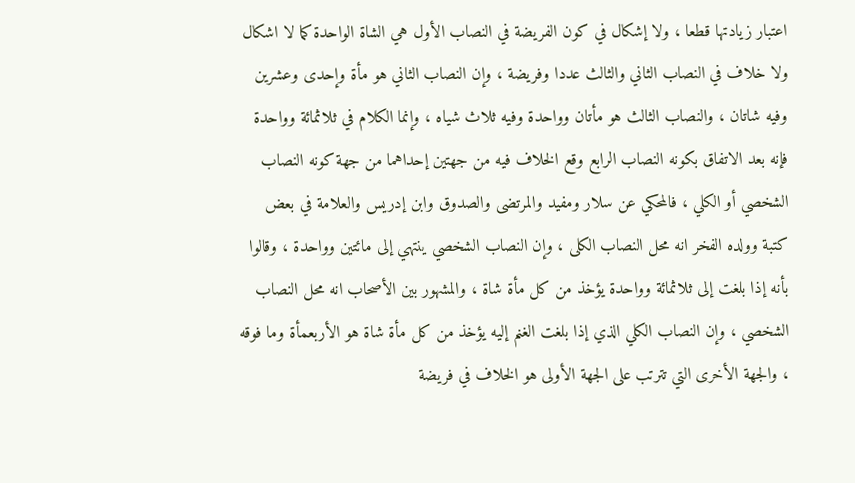اعتبار زيادتها قطعا ، ولا إشكال في كون الفريضة في النصاب الأول هي الشاة الواحدة كما لا اشكال ولا خلاف في النصاب الثاني والثالث عددا وفريضة ، وإن النصاب الثاني هو مأة وإحدى وعشرين وفيه شاتان ، والنصاب الثالث هو مأتان وواحدة وفيه ثلاث شياه ، وإنما الكلام في ثلاثمائة وواحدة فإنه بعد الاتفاق بكونه النصاب الرابع وقع الخلاف فيه من جهتين إحداهما من جهة كونه النصاب الشخصي أو الكلي ، فالمحكي عن سلار ومفيد والمرتضى والصدوق وابن إدريس والعلامة في بعض كتبة وولده الفخر انه محل النصاب الكلى ، وإن النصاب الشخصي ينتهي إلى مائتين وواحدة ، وقالوا بأنه إذا بلغت إلى ثلاثمائة وواحدة يؤخذ من كل مأة شاة ، والمشهور بين الأصحاب انه محل النصاب الشخصي ، وإن النصاب الكلي الذي إذا بلغت الغنم إليه يؤخذ من كل مأة شاة هو الأربعمأة وما فوقه ، والجهة الأخرى التي تترتب على الجهة الأولى هو الخلاف في فريضة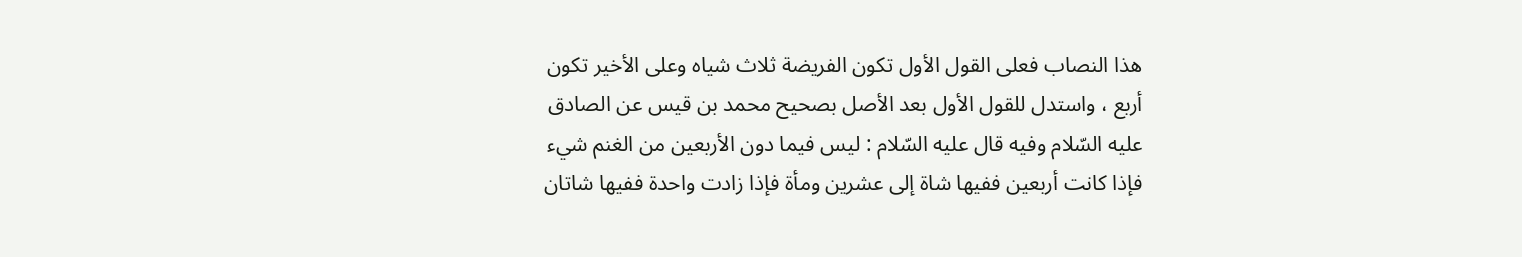هذا النصاب فعلى القول الأول تكون الفريضة ثلاث شياه وعلى الأخير تكون أربع ، واستدل للقول الأول بعد الأصل بصحيح محمد بن قيس عن الصادق عليه السّلام وفيه قال عليه السّلام : ليس فيما دون الأربعين من الغنم شيء فإذا كانت أربعين ففيها شاة إلى عشرين ومأة فإذا زادت واحدة ففيها شاتان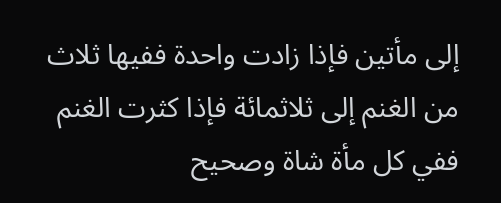إلى مأتين فإذا زادت واحدة ففيها ثلاث من الغنم إلى ثلاثمائة فإذا كثرت الغنم ففي كل مأة شاة وصحيح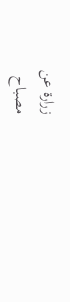زرارة عن
مصباح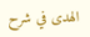الهدى في شرح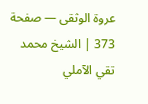عروة الوثقى — صفحة 373 | الشيخ محمد تقي الآملي